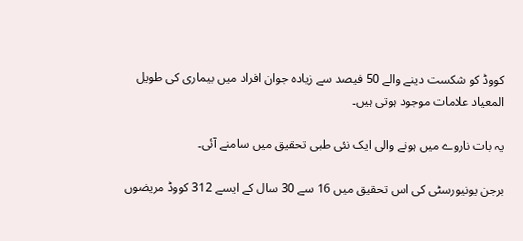کووڈ کو شکست دینے والے 50 فیصد سے زیادہ جوان افراد میں بیماری کی طویل المعیاد علامات موجود ہوتی ہیں۔

یہ بات ناروے میں ہونے والی ایک نئی طبی تحقیق میں سامنے آئی۔

برجن یونیورسٹی کی اس تحقیق میں 16 سے 30 سال کے ایسے 312 کووڈ مریضوں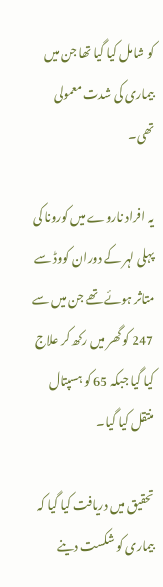کو شامل کیا گیا تھا جن میں بیماری کی شدت معمولی تھی۔

یہ افراد ناروے میں کورونا کی پہلی لہر کے دوران کووڈ سے متاثر ہوئے تھے جن میں سے 247 کو گھر میں رکھ کر علاج کیا گیا جبکہ 65 کو ہسپتال منتقل کیا گیا۔

تحقیق میں دریافت کیا گیا کہ بیماری کو شکست دینے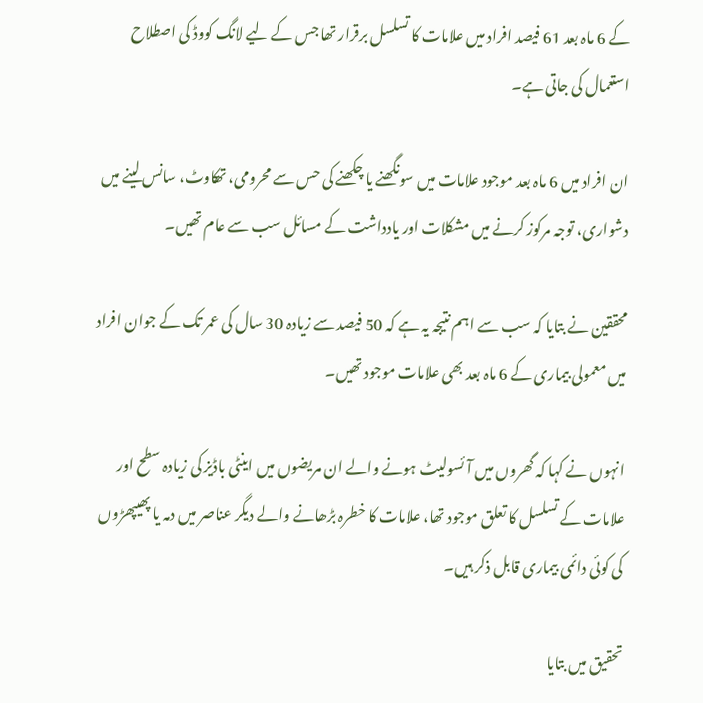کے 6 ماہ بعد 61 فیصد افراد میں علامات کا تسلسل برقرار تھا جس کے لیے لانگ کووڈ کی اصطلاح استعمال کی جاتی ہے۔

ان افراد میں 6 ماہ بعد موجود علامات میں سونگھنے یا چکھنے کی حس سے محرومی، تھکاوٹ، سانس لینے میں دشواری، توجہ مرکوز کرنے میں مشکلات اور یادداشت کے مسائل سب سے عام تھیں۔

محققین نے بتایا کہ سب سے اہم نتیجہ یہ ہے کہ 50 فیصد سے زیادہ 30 سال کی عمر تک کے جوان افراد میں معمولی بیماری کے 6 ماہ بعد بھی علامات موجود تھیں۔

انہوں نے کہا کہ گھروں میں آئسولیٹ ہونے والے ان مریضوں میں اینٹی باڈیز کی زیادہ سطح اور علامات کے تسلسل کا تعلق موجود تھا، علامات کا خطرہ بڑھانے والے دیگر عناصر میں دمہ یا پھیپھڑوں کی کوئی دائمی بیماری قابل ذکر ہیں۔

تحقیق میں بتایا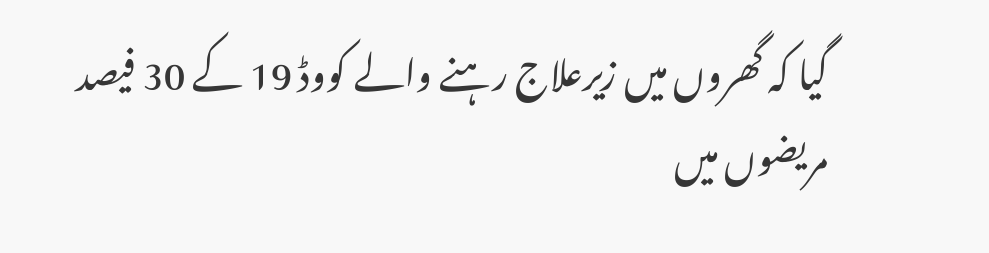گیا کہ گھروں میں زیرعلاج رہنے والے کووڈ 19 کے 30 فیصد مریضوں میں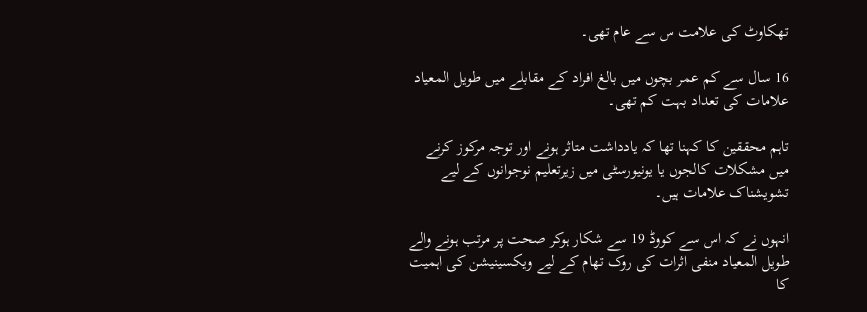تھکاوٹ کی علامت س سے عام تھی۔

16 سال سے کم عمر بچوں میں بالغ افراد کے مقابلے میں طویل المعیاد علامات کی تعداد بہت کم تھی۔

تاہم محققین کا کہنا تھا کہ یادداشت متاثر ہونے اور توجہ مرکوز کرنے میں مشکلات کالجوں یا یونیورسٹی میں زیرتعلیم نوجوانوں کے لیے تشویشناک علامات ہیں۔

انہوں نے کہ اس سے کووڈ 19 سے شکار ہوکر صحت پر مرتب ہونے والے طویل المعیاد منفی اثرات کی روک تھام کے لیے ویکسینیشن کی اہمیت کا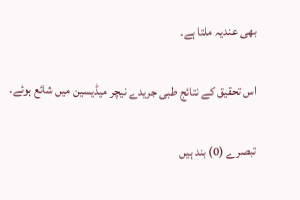بھی عندیہ ملتا ہے۔

اس تحقیق کے نتائج طبی جریدے نیچر میڈیسین میں شائع ہوئے۔

تبصرے (0) بند ہیں